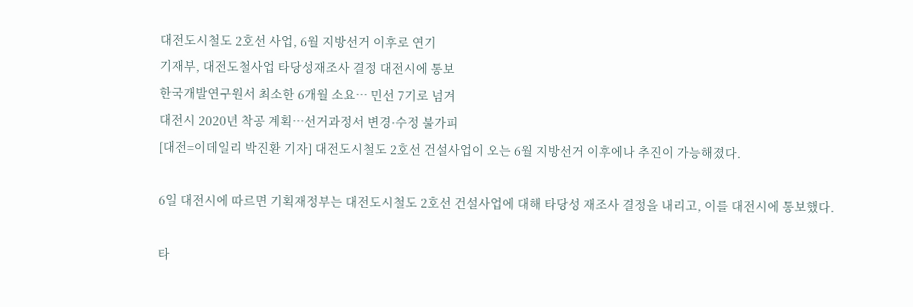대전도시철도 2호선 사업, 6월 지방선거 이후로 연기
기재부, 대전도철사업 타당성재조사 결정 대전시에 통보
한국개발연구원서 최소한 6개월 소요… 민선 7기로 넘겨
대전시 2020년 착공 계획…선거과정서 변경·수정 불가피
[대전=이데일리 박진환 기자] 대전도시철도 2호선 건설사업이 오는 6월 지방선거 이후에나 추진이 가능해졌다.

6일 대전시에 따르면 기획재정부는 대전도시철도 2호선 건설사업에 대해 타당성 재조사 결정을 내리고, 이를 대전시에 통보했다.

타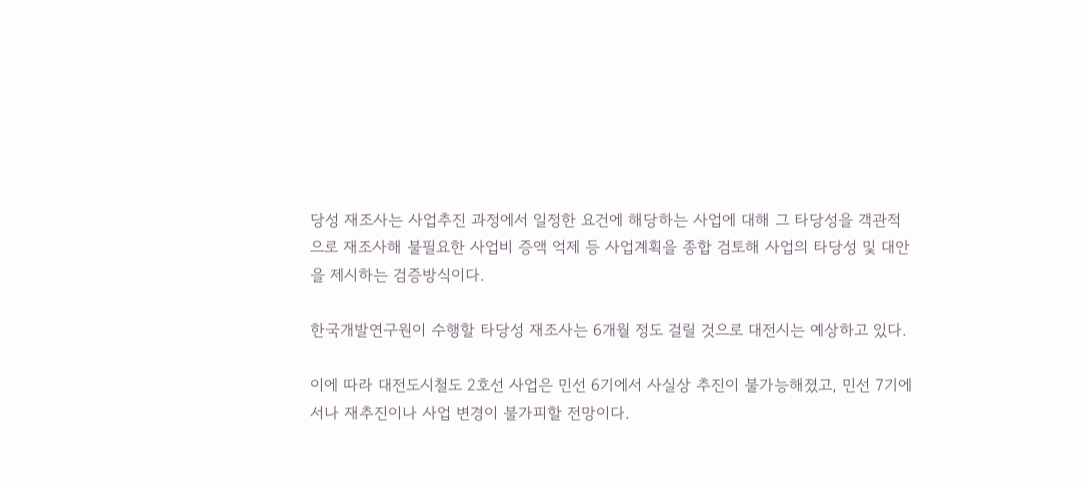당성 재조사는 사업추진 과정에서 일정한 요건에 해당하는 사업에 대해 그 타당성을 객관적으로 재조사해 불필요한 사업비 증액 억제 등 사업계획을 종합 검토해 사업의 타당성 및 대안을 제시하는 검증방식이다.

한국개발연구원이 수행할 타당성 재조사는 6개월 정도 걸릴 것으로 대전시는 예상하고 있다.

이에 따라 대전도시철도 2호선 사업은 민선 6기에서 사실상 추진이 불가능해졌고, 민선 7기에서나 재추진이나 사업 변경이 불가피할 전망이다.